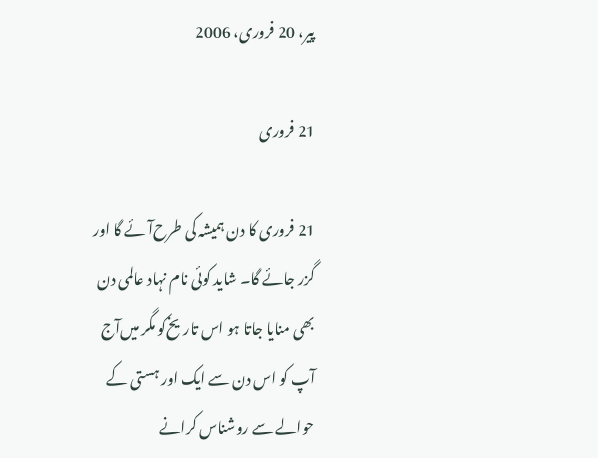پیر، 20 فروری، 2006

21 فروری

21 فروری کا دن ہمیشہ کی طرح‌آئے گا اور گزر جائے گا۔ شاید کوئی نام نہاد عالمی دن بھی منایا جاتا ہو اس تاریخ‌کو مگر میں‌آج آپ کو اس دن سے ایک اور ہستی کے حوالے سے روشناس کرانے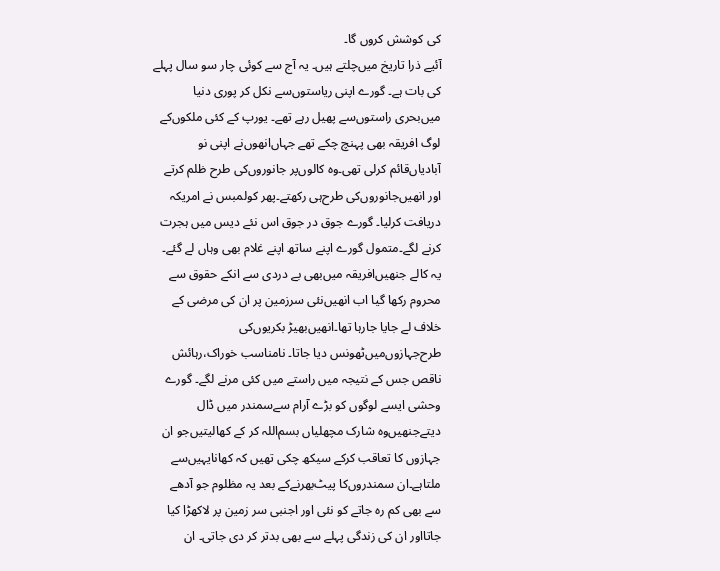کی کوشش کروں گا۔
آئیے ذرا تاریخ میں‌چلتے ہیں۔ یہ آج سے کوئی چار سو سال پہلے کی بات ہے۔ گورے اپنی ریاستوں‌سے نکل کر پوری دنیا میں‌بحری راستوں‌سے پھیل رہے تھے۔ یورپ کے کئی ملکوں‌کے لوگ افریقہ بھی پہنچ چکے تھے جہاں‌انھوں‌نے اپنی نو آبادیاں‌قائم کرلی تھی۔وہ کالوں‌پر جانوروں‌کی طرح‌ ظلم کرتے اور انھیں‌جانوروں‌کی طرح‌ہی رکھتے۔پھر کولمبس نے امریکہ دریافت کرلیا۔ گورے جوق در جوق اس نئے دیس میں‌ ہجرت کرنے لگے۔متمول گورے اپنے ساتھ اپنے غلام بھی وہاں‌ لے گئے۔ یہ کالے جنھیں‌افریقہ میں‌بھی بے دردی سے انکے حقوق سے محروم رکھا گیا اب انھیں‌نئی سرزمین پر ان کی مرضی کے خلاف لے جایا جارہا تھا۔انھیں‌بھیڑ بکریوں‌کی طرح‌جہازوں‌میں‌ٹھونس دیا جاتا۔ نامناسب خوراک،رہائش ناقص جس کے نتیجہ میں‌ راستے میں کئی مرنے لگے۔ گورے وحشی ایسے لوگوں‌ کو بڑے آرام سےسمندر میں ڈال دیتےجنھیں‌وہ شارک مچھلیاں‌ بسم‌اللہ کر کے کھالیتیں‌جو ان جہازوں کا تعاقب کرکے سیکھ چکی تھیں‌ کہ کھانایہیں‌سے ملتاہے۔ان سمندروں‌کا پیٹ‌بھرنےکے بعد یہ مظلوم جو آدھے سے بھی کم رہ جاتے کو نئی اور اجنبی سر زمین پر لاکھڑا کیا جاتااور ان کی زندگی پہلے سے بھی بدتر کر دی جاتی۔ ان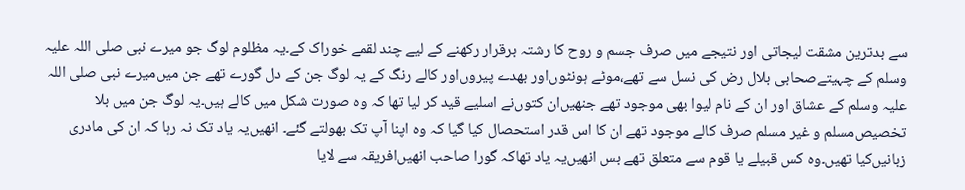سے بدترین مشقت لیجاتی اور نتیجے میں‌ صرف جسم و روح کا رشتہ برقرار رکھنے کے لیے چند لقمے خوراک کے۔یہ مظلوم لوگ جو میرے نبی صلی اللہ علیہ وسلم کے چہیتے‌صحابی بلال رض کی نسل سے تھے،موٹے ہونٹوں‌اور بھدے پیروں‌اور کالے رنگ کے یہ لوگ جن کے دل گورے تھے جن میں‌میرے نبی صلی اللہ علیہ وسلم کے عشاق اور ان کے نام لیوا بھی موجود تھے جنھیں‌ان کتوں‌نے اسلیے قید کر لیا تھا کہ وہ صورت شکل میں کالے ہیں۔یہ لوگ جن میں ‌بلا تخصیص‌مسلم و غیر مسلم صرف کالے موجود تھے ان کا اس قدر استحصال کیا گیا کہ وہ اپنا آپ تک بھولتے گئے۔ انھیں‌یہ یاد تک نہ رہا کہ ان کی مادری زبانیں‌کیا تھیں۔وہ کس قبیلے یا قوم سے متعلق تھے بس انھیں‌یہ یاد تھاکہ گورا صاحب انھیں‌افریقہ سے لایا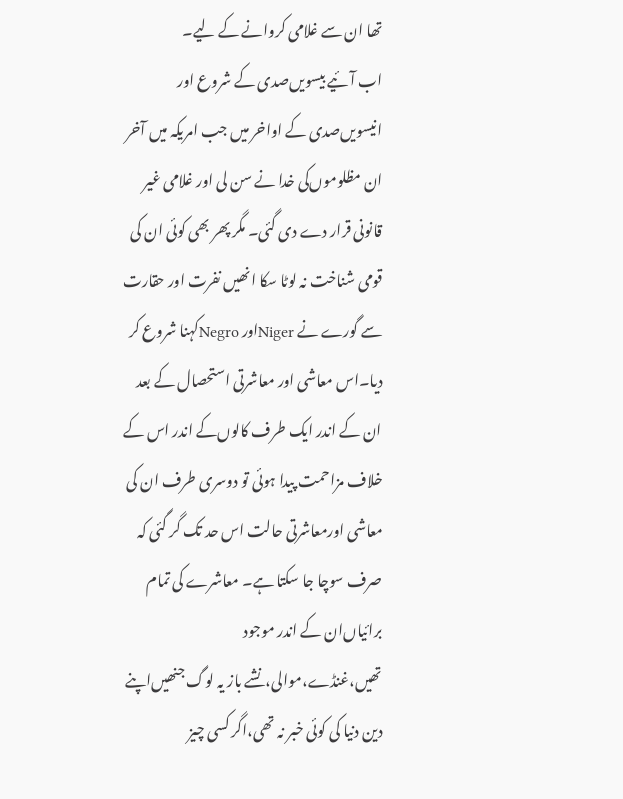تھا ان سے غلامی کروانے کے لیے۔
اب آئیے بیسویں‌صدی کے شروع اور انیسویں‌صدی کے اواخر میں جب امریکہ میں آخر ان مظلوموں‌کی خدا نے سن لی اور غلامی غیر قانونی قرار دے دی گئی۔ مگر پھر بھی کوئی ان کی قومی شناخت نہ لوٹا سکا انھیں‌ نفرت اور حقارت سے گورے نے Nigerاور Negroکہنا شروع کر دیا۔اس معاشی اور معاشرتی استحصال کے بعد ان کے اندر ایک طرف کالوں‌کے اندر اس کے خلاف مزاحمت پیدا ہوئی تو دوسری طرف ان کی معاشی اورمعاشرتی حالت اس حد تک گر گئی کہ صرف سوچا جا سکتا ہے۔ معاشرے کی تمام برائیاں‌ان کے اندر موجود تھیں،غنڈے،موالی،نشے باز یہ لوگ جنھیں‌اپنے دین دنیا کی کوئی خبر نہ تھی،اگر کسی چیز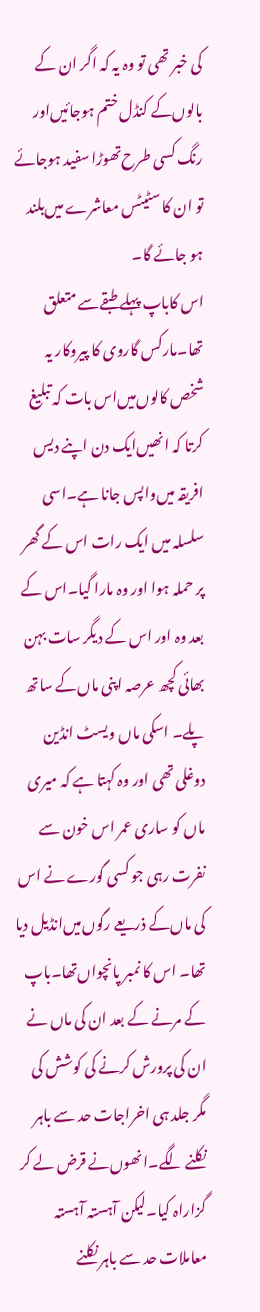کی خبر تھی تو وہ یہ کہ اگر ان کے بالوں‌کے کنڈل ختم ہوجائیں‌اور رنگ کسی طرح‌تھوڑا سفید ہوجائے تو ان کا سٹیٹس معاشرے میں‌بلند ہو جائے گا۔
اس کاباپ پہلے طبقےسے متعلق تھا۔مارکس گاروی کا پیروکار یہ شخص کالوں‌میں‌اس بات کہ تبلیغ کرتا کہ انھیں‌ایک دن اپنے دیس افریقہ میں‌واپس جانا ہے۔اسی سلسلہ میں ایک رات اس کے گھر پر حملہ ہوا اور وہ مارا گیا۔اس کے بعد وہ اور اس کے دیگر سات بہن بھائی کچھ عرصہ اپنی ماں‌کے ساتھ پلے۔ اسکی ماں ویسٹ انڈین دوغلی تھی اور وہ کہتا ہے کہ میری ماں‌ کو ساری عمر اس خون سے نفرت رہی جو کسی گورے نے اس کی ماں‌کے ذریعے رگوں‌میں‌انڈیل دیا تھا۔ اس کا نمبر پانچواں‌تھا۔باپ کے مرنے کے بعد ان کی ماں‌ نے ان کی پرورش کرنے کی کوشش کی مگر جلد ہی اخراجات حد سے باہر نکلنے لگے۔انھوں‌نے قرض لے کر گزاراہ کیا۔لیکن آہستہ آہستہ معاملات حد سے باہر نکلنے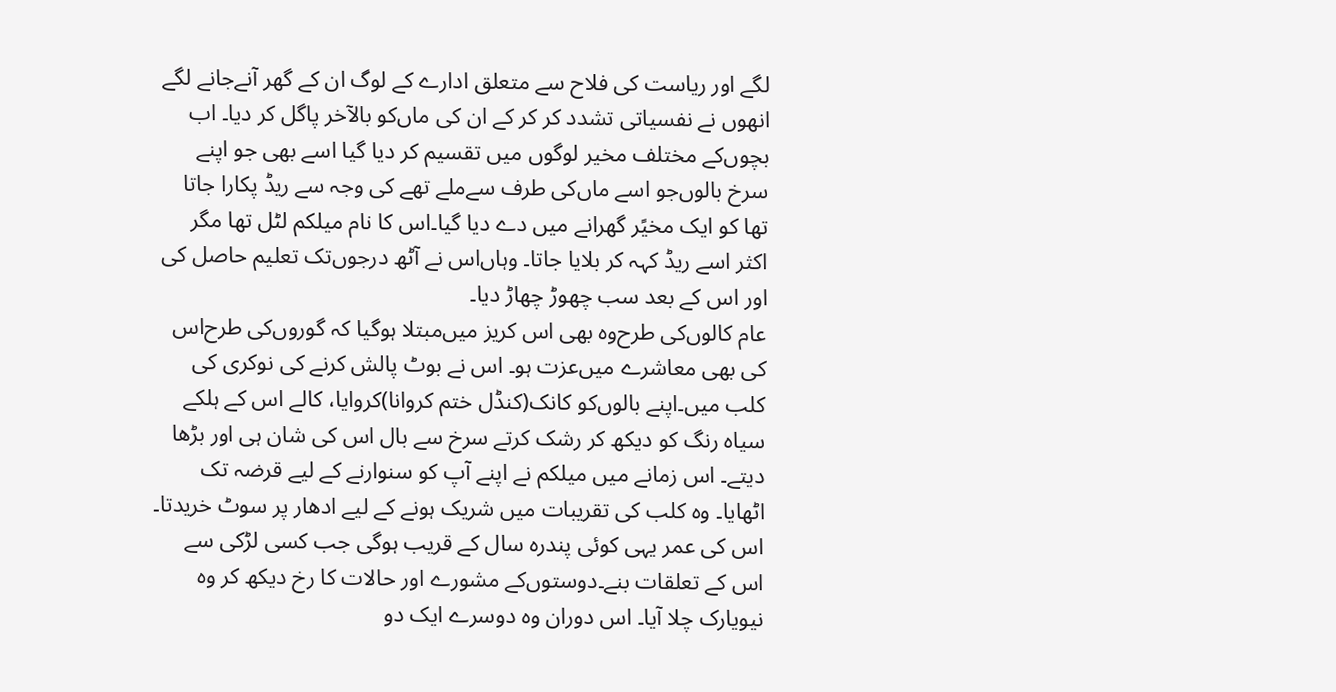لگے اور ریاست کی فلاح‌ سے متعلق ادارے کے لوگ ان کے گھر آنےجانے لگے انھوں‌ نے نفسیاتی تشدد کر کر کے ان کی ماں‌کو بالآخر پاگل کر دیا۔ اب بچوں‌کے مختلف مخیر لوگوں میں تقسیم کر دیا گیا اسے بھی جو اپنے سرخ بالوں‌جو اسے ماں‌کی طرف سےملے تھے کی وجہ سے ریڈ پکارا جاتا تھا کو ایک مخیًر گھرانے میں دے دیا گیا۔اس کا نام میلکم لٹل تھا مگر اکثر اسے ریڈ‌ کہہ کر بلایا جاتا۔ وہاں‌اس نے آٹھ درجوں‌تک تعلیم حاصل کی اور اس کے بعد سب چھوڑ چھاڑ دیا۔
عام کالوں‌کی طرح‌وہ بھی اس کریز میں‌مبتلا ہوگیا کہ گوروں‌کی طرح‌اس کی بھی معاشرے میں‌عزت ہو۔ اس نے بوٹ پالش کرنے کی نوکری کی کلب میں۔اپنے بالوں‌کو کانک(کنڈل ختم کروانا)کروایا، کالے اس کے ہلکے سیاہ رنگ کو دیکھ کر رشک کرتے سرخ سے بال اس کی شان ہی اور بڑھا دیتے۔ اس زمانے میں میلکم نے اپنے آپ کو سنوارنے کے لیے قرضہ تک اٹھایا۔ وہ کلب کی تقریبات میں‌ شریک ہونے کے لیے ادھار پر سوٹ خریدتا۔
اس کی عمر یہی کوئی پندرہ سال کے قریب ہوگی جب کسی لڑکی سے اس کے تعلقات بنے۔دوستوں‌کے مشورے اور حالات کا رخ دیکھ کر وہ نیویارک چلا آیا۔ اس دوران وہ دوسرے ایک دو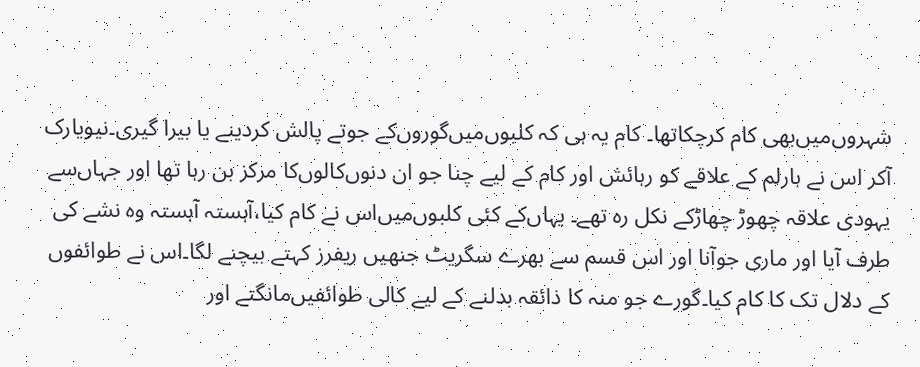شہروں‌میں‌بھی کام کرچکاتھا۔ کام یہ ہی کہ کلبوں‌میں‌گوروں‌کے جوتے پالش کردینے یا بیرا گیری۔نیویارک آکر اس نے ہارلم کے علاقے کو‌ رہائش اور کام کے لیے چنا جو ان دنوں‌کالوں‌کا مرکز بن رہا تھا اور جہاں‌سے یہودی علاقہ چھوڑ چھاڑ‌کے نکل رہ تھے۔ یہاں‌کے کئی کلبوں‌میں‌اس نے کام کیا،آہستہ آہستہ وہ نشے کی طرف آیا اور ماری جوآنا اور اس قسم سے بھرے سگریٹ جنھیں‌ ریفرز کہتے بیچنے لگا۔اس نے طوائفوں‌ کے دلال تک کا کام کیا۔گورے جو منہ کا ذائقہ بدلنے کے لیے کالی طوائفیں‌مانگتے اور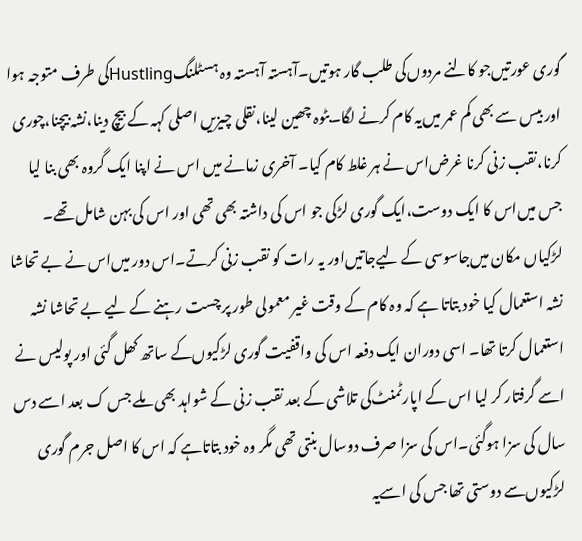گوری عورتیں‌جو کالنے مردوں‌کی طلب گار ہوتیں۔آہستہ آہستہ وہ ہسٹلنگHustlingکی طرف متوجہ ہوا اور بیس سے بھی کم عمر میں‌یہ کام کرنے لگا۔بٹوہ چھین لینا،نقلی چیزیں‌ اصلی کہہ کے بیچ دینا،نشہ بیچنا،چوری کرنا،نقب زنی کرنا غرض‌اس نے ہر غلط کام کیا۔ آخری زمانے میں‌ اس نے اپنا ایک گروہ بھی بنا لیا جس میں‌اس کا ایک دوست،ایک گوری لڑکی جو اس کی داشتہ بھی تھی اور اس کی بہن شامل تھے۔ لڑکیاں مکان میں‌جاسوسی کے لیےجاتیں‌اور یہ رات کو نقب زنی کرتے۔اس دور میں‌اس نے بے تحاشا نشہ استعمال کیا خود بتاتا ہے کہ وہ کام کے وقت غیر معمولی طور پر چست رہنے کے لیے بے تحاشا نشہ استعمال کرتا تھا۔ اسی دوران ایک دفعہ اس کی واقفیت گوری لڑکیوں‌کے ساتھ کھل گئی اور پولیس نے اسے گرفتار کر لیا اس کے اپارٹمنٹ‌کی تلاشی کے بعد نقب زنی کے شواہد بھی ملے جس ک بعد اسے دس سال کی سزا ہوگئی۔اس کی سزا صرف دوسال بنتی تھی مگر وہ خود بتاتاہے کہ اس کا اصل جرم گوری لڑکیوں‌سے دوستی تھا جس کی اسےیہ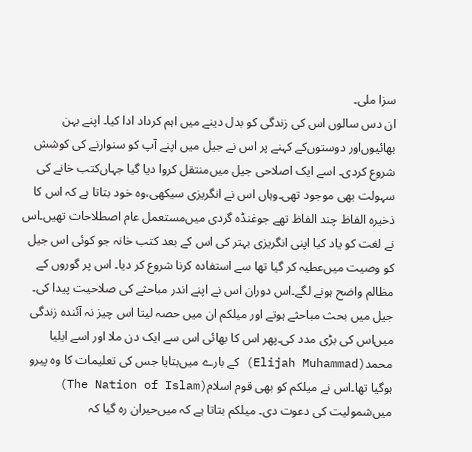سزا ملی۔
ان دس سالوں اس کی زندگی کو بدل دینے میں‌ اہم کرداد ادا کیا۔ اپنے بہن بھائیوں‌اور دوستوں‌کے کہنے پر اس نے جیل میں اپنے آپ کو سنوارنے کی کوشش شروع کردی۔ اسے ایک اصلاحی جیل میں‌منتقل کروا دیا گیا جہاں‌کتب خانے کی سہولت بھی موجود تھی۔وہاں اس نے انگریزی سیکھی،وہ خود بتاتا ہے کہ اس کا ذخیرہ الفاظ چند الفاظ تھے جوغنڈہ گردی میں‌مستعمل عام اصطلاحات تھیں۔اس نے لغت کو یاد کیا اپنی انگریزی بہتر کی اس کے بعد کتب خانہ جو کوئی اس جیل کو وصیت میں‌عطیہ کر گیا تھا سے استفادہ کرنا شروع کر دیا۔ اس پر گوروں کے مظالم واضح ہونے لگے۔اس دوران اس نے اپنے اندر مباحثے کی صلاحیت پیدا کی۔ جیل میں‌ بحث مباحثے ہوتے اور میلکم ان میں‌ حصہ لیتا اس چیز نہ آئندہ زندگی میں‌اس کی بڑی مدد کی۔پھر اس کا بھائی اس سے ایک دن ملا اور اسے ایلیا محمد(Elijah Muhammad) کے بارے میں‌بتایا جس کی تعلیمات کا وہ پیرو ہوگیا تھا۔اس نے میلکم کو بھی قوم اسلام(The Nation of Islam) میں‌شمولیت کی دعوت دی۔ میلکم بتاتا ہے کہ میں‌حیران رہ گیا کہ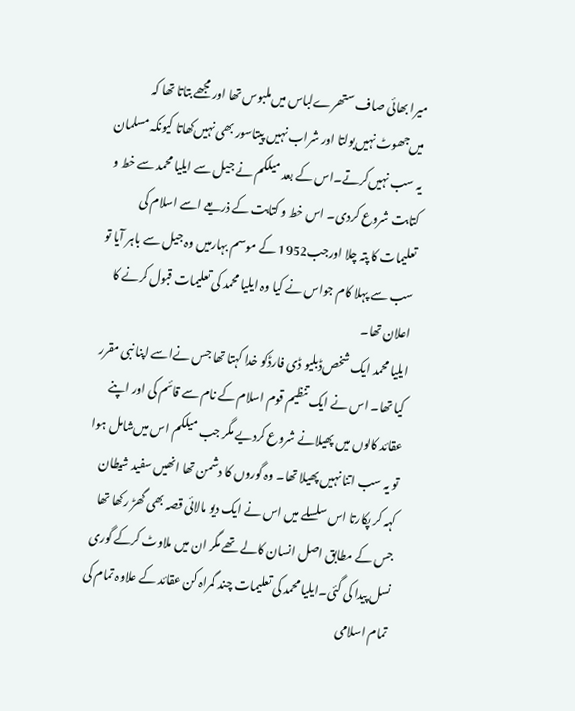میرا بھائی صاف ستھرےلباس میں‌ملبوس تھا اور مجھے بتاتا تھا کہ میں‌جھوٹ‌نہیں‌بولتا اور شراب نہیں پیتاسور بھی نہیں‌کھاتا کیونکہ مسلمان یہ سب نہیں‌کرتے۔اس کے بعد میلکم نے جیل سے ایلیا محمد سے خط و کتابت شروع کردی۔ اس خط و کتابت کے ذریعے اسے اسلام کی تعلیمات کا پتہ چلا اورجب1952 کے موسم بہارمیں وہ جیل سے باہر آیا تو سب سے پہلا کام جواس نے کیا وہ ایلیا محمد کی تعلیمات قبول کرنے کا اعلان تھا۔
ایلیا محمد ایک شخص‌ڈبلیو ڈی فارڈ‌کو خدا کہتا تھا جس نےاسے اپنا نبی مقرر کیا تھا۔ اس نے ایک تنظیم قوم اسلام کے نام سے قائم کی اور اپنے عقائد کالوں میں پھیلانے شروع کردیے مگر جب میلکم اس میں‌شامل ہوا تو یہ سب اتنا نہیں پھیلا تھا۔ وہ گوروں کا دشمن تھا انھیں سفید شیطان کہہ کر پکارتا اس سلسلے میں اس نے ایک دیو مالائی قصہ بھی گھڑ رکھا تھا جس کے مطابق اصل انسان کالے تھے مگر ان میں ملاوٹ کرکے گوری نسل پیدا کی گئی۔ایلیا محمد کی تعلیمات چند گمراہ کن عقائد کے علاوہ تمام کی تمام اسلامی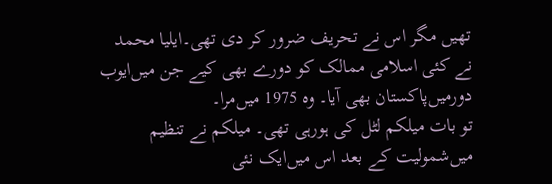تھیں مگر اس نے تحریف ضرور کر دی تھی۔ایلیا محمد نے کئی اسلامی ممالک کو دورے بھی کیے جن میں‌ایوب دورمیں‌پاکستان بھی آیا۔ وہ 1975 میں‌مرا۔
تو بات میلکم لٹل کی ہورہی تھی۔ میلکم نے تنظیم میں‌شمولیت کے بعد اس میں‌ایک نئی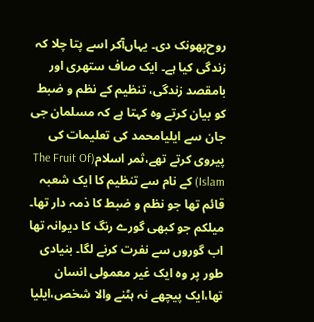روح‌پھونک دی۔ یہاں‌آکر اسے پتا چلا کہ زندگی کیا ہے۔ ایک صاف ستھری اور بامقصد زندگی، تنظیم کے نظم و ضبط کو بیان کرتے وہ کہتا ہے کہ مسلمان جی جان سے ایلیامحمد کی تعلیمات کی پیروی کرتے تھے‌‌‌‌،ثمر اسلام(The Fruit Of Islam) کے نام سے تنظیم کا ایک شعبہ قائم تھا جو نظم و ضبط کا ذمہ دار تھا۔ میلکم جو کبھی گورے رنگ کا دیوانہ تھا اب گوروں سے نفرت کرنے لگا۔ بنیادی طور پر وہ ایک غیر معمولی انسان تھا،ایک پیچھے نہ ہٹنے والا شخص،ایلیا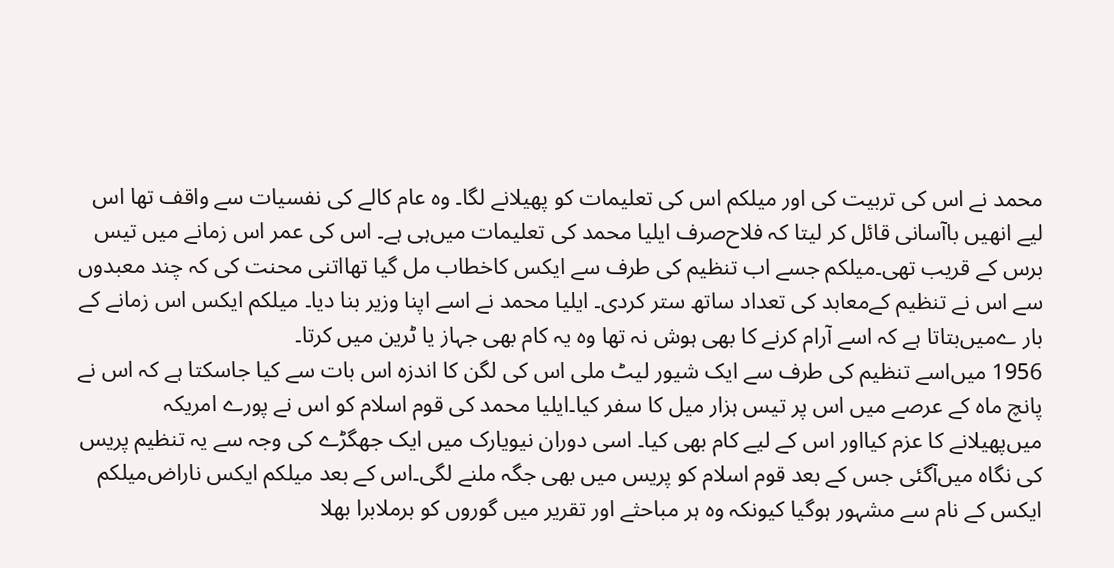محمد نے اس کی تربیت کی اور میلکم اس کی تعلیمات کو پھیلانے لگا۔ وہ عام کالے کی نفسیات سے واقف تھا اس لیے انھیں باآسانی قائل کر لیتا کہ فلاح‌صرف ایلیا محمد کی تعلیمات میں‌ہی ہے۔ اس کی عمر اس زمانے میں تیس برس کے قریب تھی۔میلکم جسے اب تنظیم کی طرف سے ایکس کاخطاب مل گیا تھااتنی محنت کی کہ چند معبدوں سے اس نے تنظیم کےمعابد کی تعداد ساتھ ستر کردی۔ ایلیا محمد نے اسے اپنا وزیر بنا دیا۔ میلکم ایکس اس زمانے کے بار ےمیں‌بتاتا ہے کہ اسے آرام کرنے کا بھی ہوش نہ تھا وہ یہ کام بھی جہاز یا ٹرین میں‌ کرتا۔
1956 میں‌اسے تنظیم کی طرف سے ایک شیور لیٹ ملی اس کی لگن کا اندزہ اس بات سے کیا جاسکتا ہے کہ اس نے پانچ ماہ کے عرصے میں‌ اس پر تیس ہزار میل کا سفر کیا۔ایلیا محمد کی قوم اسلام کو اس نے پورے امریکہ میں‌پھیلانے کا عزم کیااور اس کے لیے کام بھی کیا۔ اسی دوران نیویارک میں ایک جھگڑے کی وجہ سے یہ تنظیم پریس کی نگاہ میں‌آگئی جس کے بعد قوم اسلام کو پریس میں بھی جگہ ملنے لگی۔اس کے بعد میلکم ایکس ناراض‌میلکم ایکس کے نام سے مشہور ہوگیا کیونکہ وہ ہر مباحثے اور تقریر میں گوروں کو برملابرا بھلا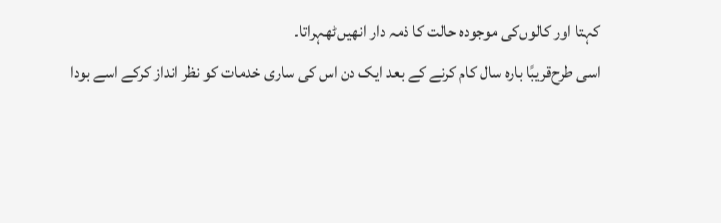کہتا اور کالوں‌کی موجودہ حالت کا ذمہ دار انھیں‌ٹھہراتا۔
اسی طرح‌قریبًا بارہ سال کام کرنے کے بعد ایک دن اس کی ساری خدمات کو نظر انداز کرکے اسے بودا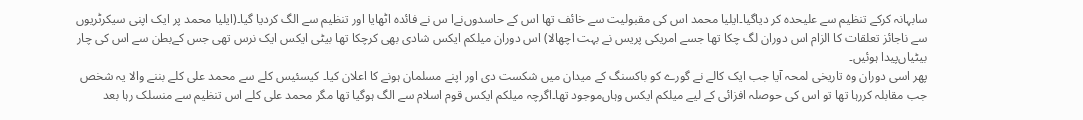سابہانہ کرکے تنظیم سے علیحدہ کر دیاگیا۔ایلیا محمد اس کی مقبولیت سے خائف تھا اس کے حاسدوں‌نےا س نے فائدہ اٹھایا اور تنظیم سے الگ کردیا گیا۔(ایلیا محمد پر ایک اپنی سیکرٹریوں سے ناجائز تعلقات کا الزام اس دوران لگ چکا تھا جسے امریکی پریس نے بہت اچھالا) اس دوران میلکم ایکس شادی بھی کرچکا تھا بیٹی ایکس ایک نرس تھی جس کےبطن سے اس کی چار بیٹیاں‌پیدا ہوئیں۔
پھر اسی دوران وہ تاریخی لمحہ آیا جب ایک کالے نے گورے کو باکسنگ کے میدان میں شکست دی اور اپنے مسلمان ہونے کا اعلان کیا۔ کیسئیس کلے سے محمد علی کلے بننے والا یہ شخص جب مقابلہ کررہا تھا تو اس کی حوصلہ افزائی کے لیے میلکم ایکس وہاں‌موجود تھا۔اگرچہ میلکم ایکس قوم اسلام سے الگ ہوگیا تھا مگر محمد علی کلے اس تنظیم سے منسلک رہا بعد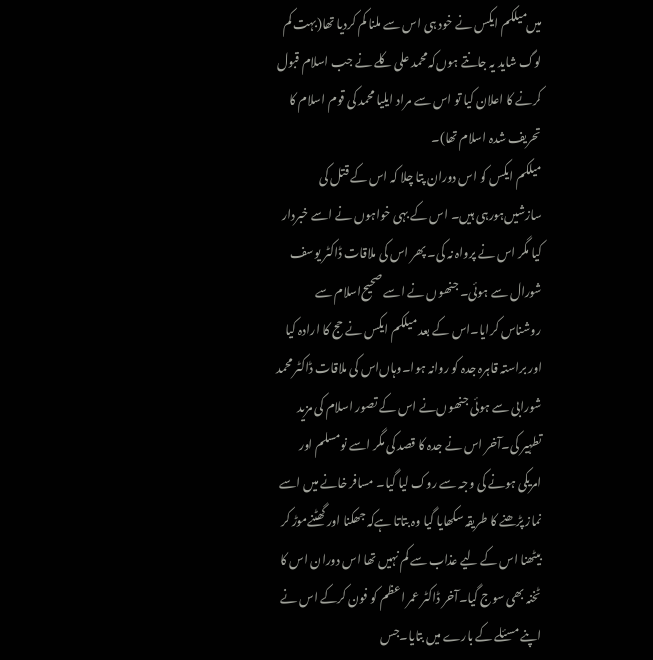میں‌میلکم ایکس نے خود ہی اس سے ملنا کم کردیا تھا(بہت کم لوگ شاید یہ جانتے ہوں‌کہ محمد علی کلے نے جب اسلام قبول کرنے کا اعلان کیا تو اس سے مراد ایلیا محمد کی قوم اسلام کا تحریف شدہ اسلام تھا)۔
میلکم ایکس کو اس دوران پتا چلا کہ اس کے قتل کی سازشیں‌ہورہی ہیں۔ اس کے بہی خواہوں نے اسے خبردار کیا مگر اس نے پرواہ نہ کی۔ پھر اس کی ملاقات ڈاکٹر یوسف شورال سے ہوئی۔ جنھوں ‌نے اسے صحیح‌اسلام سے روشناس کرایا۔اس کے بعد میلکم ایکس نے حج کا ارادہ کیا اور براستہ قاہرہ جدہ کو روانہ ہوا۔وہاں‌اس کی ملاقات ڈاکٹر محمد شورابی سے ہوئی جنھوں‌نے اس کے تصور اسلام کی مزید تطہیر کی۔آخر اس نے جدہ کا قصد کی مگر اسے نومسلم اور امریکی ہونے کی وجہ سے روک لیا گیا۔ مسافر خانے میں اسے نماز پڑھنے کا طریقہ سکھایا گیا وہ بتاتا ہےکہ جھکنا اور گھٹنےموڑ کر بیٹھنا اس کے لیے عذاب سے کم نہیں تھا اس دوران اس کا ٹخنہ بھی سوج گیا۔آخر ڈاکٹر عمر اعظم کو فون کرکے اس نے اپنے مسئلے کے بارے میں بتایا۔جس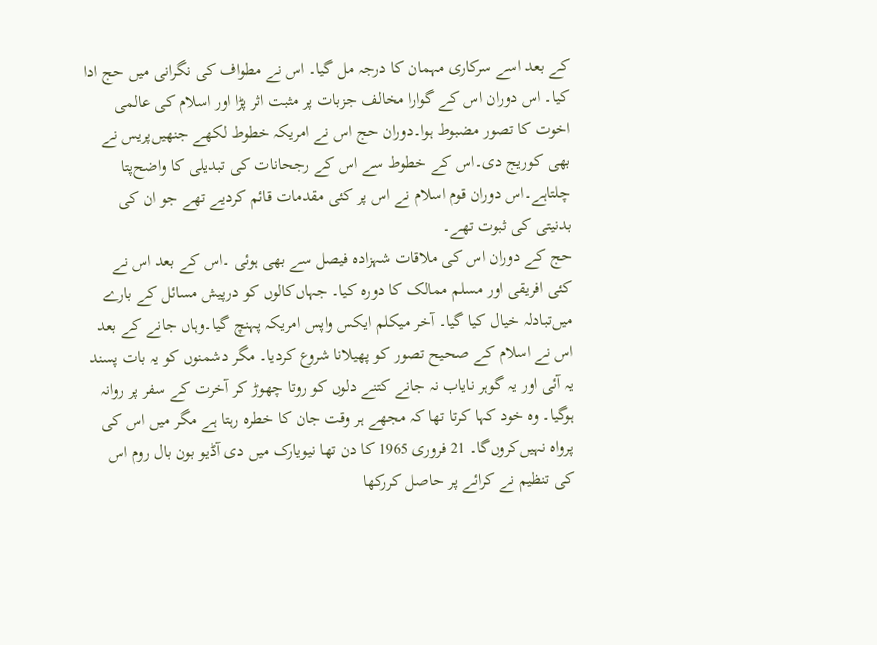کے بعد اسے سرکاری مہمان کا درجہ مل گیا۔ اس نے مطواف کی نگرانی میں حج ادا کیا۔ اس دوران اس کے گوارا مخالف جزبات پر مثبت اثر پڑا اور اسلام کی عالمی اخوت کا تصور مضبوط ہوا۔دوران حج اس نے امریکہ خطوط لکھے جنھیں‌پریس نے بھی کوریج دی۔اس کے خطوط سے اس کے رجحانات کی تبدیلی کا واضح‌پتا چلتاہے۔اس دوران قوم اسلام نے اس پر کئی مقدمات قائم کردیے تھے جو ان کی بدنیتی کی ثبوت تھے۔
حج کے دوران اس کی ملاقات شہزادہ فیصل سے بھی ہوئی ۔اس کے بعد اس نے کئی افریقی اور مسلم ممالک کا دورہ کیا۔ جہاں‌کالوں کو درپیش مسائل کے بارے میں‌تبادلہ خیال کیا گیا۔ آخر میکلم ایکس واپس امریکہ پہنچ گیا۔وہاں جانے کے بعد اس نے اسلام کے صحیح‌ تصور کو پھیلانا شروع کردیا۔ مگر دشمنوں کو یہ بات پسند یہ آئی اور یہ گوہر نایاب نہ جانے کتنے دلوں کو روتا چھوڑ کر آخرت کے سفر پر روانہ ہوگیا۔ وہ خود کہا کرتا تھا کہ مجھے ہر وقت جان کا خطرہ رہتا ہے مگر میں اس کی پرواہ نہیں‌کروں‌گا۔ 21 فروری 1965 کا دن تھا نیویارک میں‌ دی آڈیو بون بال روم اس کی تنظیم نے کرائے پر حاصل کررکھا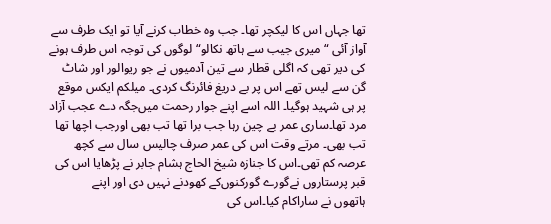تھا جہاں اس کا لیکچر تھا۔ جب وہ خطاب کرنے آیا تو ایک طرف سے آواز آئی “میری جیب سے ہاتھ نکالو“ لوگوں ‌کی توجہ اس طرف ہونے کی دیر تھی کہ اگلی قطار سے تین آدمیوں نے جو ریوالور اور شاٹ گن سے لیس تھے اس پر بے دریغ فائرنگ کردی۔ میلکم ایکس موقع پر ہی شہید ہوگیا۔ اللہ اسے اپنے جوار رحمت میں‌جگہ دے عجب آزاد مرد تھا۔ساری عمر بے چین رہا جب برا تھا تب بھی اورجب اچھا تھا تب بھی۔ مرتے وقت اس کی عمر صرف چالیس سال سے کچھ عرصہ کم تھی۔اس کا جنازہ شیخ الحاج ہشام جابر نے پڑھایا اس کی قبر پرستاروں نےگورے گورکنوں‌کے کھودنے نہیں‌ دی اور اپنے ہاتھوں ‌نے ساراکام کیا۔اس کی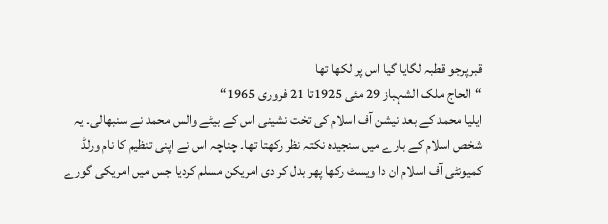قبرپرجو قطبہ لگایا گیا اس پر لکھا تھا
“الحاج ملک الشہباز 29 مئی 1925تا 21 فروری 1965“
ایلیا محمد کے بعد نیشن آف اسلام کی تخت نشینی اس کے بیٹے والس محمد نے سنبھالی۔ یہ شخص اسلام کے بارے میں سنجیدہ نکتہ نظر رکھتا تھا۔ چناچہ اس نے اپنی تنظیم کا نام ورلڈ کمیونٹی آف اسلام ان دا ویسٹ رکھا پھر بدل کر دی امریکن مسلم کردیا جس میں امریکی گورے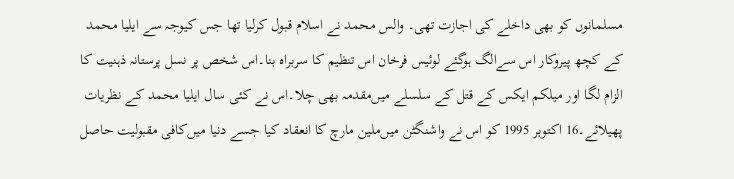مسلمانوں کو بھی داخلے کی اجازت تھی۔ والس محمد نے اسلام قبول کرلیا تھا جس کیوجہ سے ایلیا محمد کے کچھ پیروکار اس سےالگ ہوگئے لوئیس فرخان اس تنظیم کا سربراہ بنا۔اس شخص پر نسل پرستانہ ذہنیت کا الزام لگا اور میلکم ایکس کے قتل کے سلسلے میں‌مقدمہ بھی چلا۔اس نے کئی سال ایلیا محمد کے نظریات پھیلائے۔16 اکتوبر 1995 کو اس نے واشنگٹن میں‌ملین مارچ کا انعقاد کیا جسے دنیا میں‌کافی مقبولیت حاصل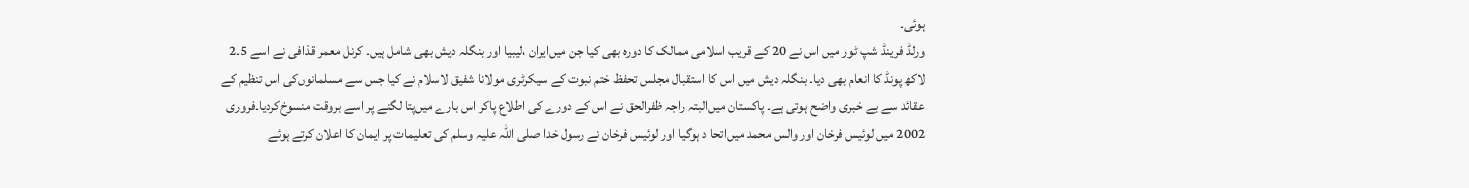ہوئی۔
ورلڈ فرینڈ شپ ٹور میں اس نے 20 کے قریب اسلامی ممالک کا دورہ بھی کیا جن میں‌ایران ،لیبیا اور بنگلہ دیش بھی شامل ہیں۔ کرنل معمر قذافی نے اسے 5۔2 لاکھ پونڈ کا انعام بھی دیا۔ بنگلہ دیش میں اس کا استقبال مجلس تحفظ ختم نبوت کے سیکرٹری مولانا شفیق لاسلام نے کیا جس سے مسلمانوں‌کی اس تنظیم کے عقائد سے بے خبری واضح ہوتی ہے۔ پاکستان میں‌البتہ راجہ ظفرالحق نے اس کے دورے کی اطلاع پاکر اس بارے میں‌پتا لگنے پر اسے بروقت منسوخ‌کردیا۔فروری 2002 میں لوئیس فرخان اور والس محمد میں‌اتحا د ہوگیا اور لوئیس فرخان نے رسول خدا صلی اللہ علیہ وسلم کی تعلیمات پر ایمان کا اعلان کرتے ہوئے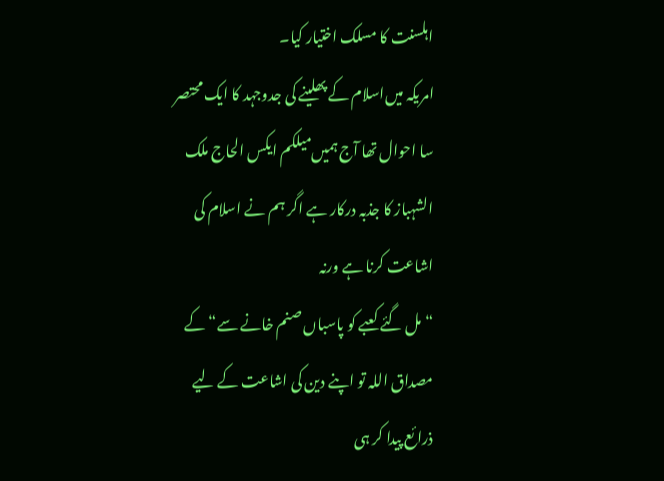اہلسنت کا مسلک اختیار کیا۔
امریکہ میں‌اسلام کے پھلینے کی جدوجہد کا ایک محتصر سا احوال تھا آج ہمیں‌میلکم ایکس الحاج ملک الشہباز کا جذبہ درکار ہے اگر ہم نے اسلام کی اشاعت کرنا ہے ورنہ
“مل گئے کعبے کو پاسباں صنم خانے سے“ کے مصداق اللہ تو اپنے دین کی اشاعت کے لیے ذرائع پیدا کر ہی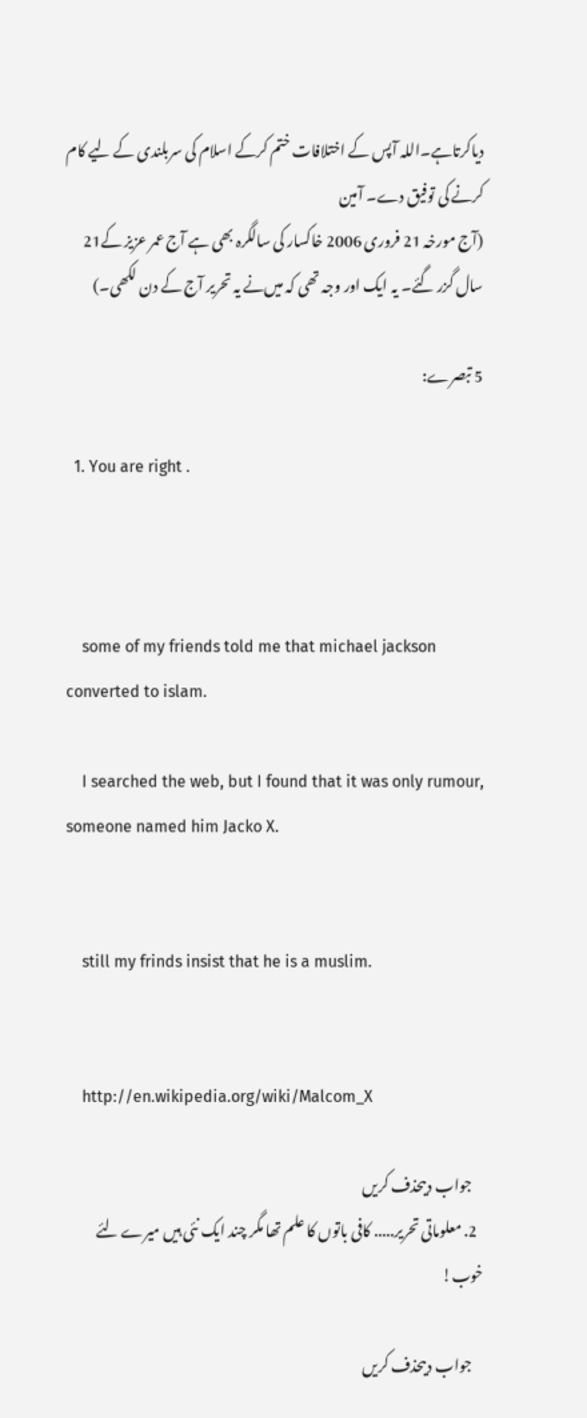دیاکرتاہے۔اللہ آپس کے اختلافات ختم کرکے اسلام کی سربلندی کے لیے کام کرنے کی توفیق دے۔ آمین
(آج مورخہ 21 فروری 2006 خاکسار کی سالگرہ بھی ہے آج عمر عزیز کے21 سال گزر گئے۔ یہ ایک اور وجہ تھی کہ میں‌نے یہ تحریر آج کے دن لکھی۔)

5 تبصرے:

  1. You are right .



    some of my friends told me that michael jackson converted to islam.

    I searched the web, but I found that it was only rumour, someone named him Jacko X.


    still my frinds insist that he is a muslim.


    http://en.wikipedia.org/wiki/Malcom_X

    جواب دیںحذف کریں
  2. معلوماتی تحریر..... کافی باتوں کا علم تھا مگر چند ایک نئی ہیں میرے لئے خوب!

    جواب دیںحذف کریں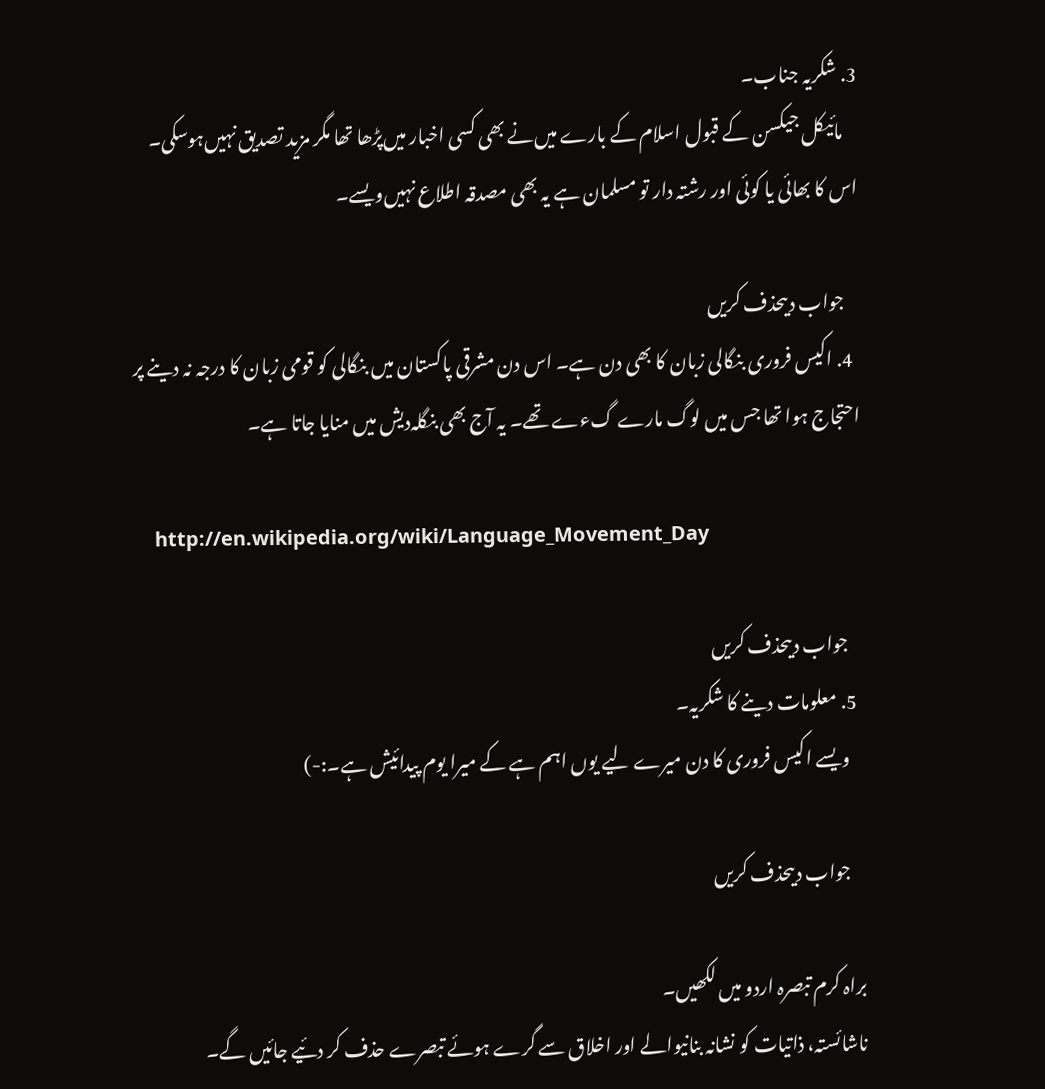3. شکریہ جناب۔
    مائیکل جیکسن کے قبول اسلام کے بارے میں‌نے بھی کسی اخبار میں‌پڑھا تھا مگر مزید تصدیق نہیں‌ہوسکی۔ اس کا بھائی یا کوئی اور رشتہ دار تو مسلمان ہے یہ بھی مصدقہ اطلاع نہیں‌ویسے۔

    جواب دیںحذف کریں
  4. اکیس فروری بنگالی زبان کا بھی دن ہے۔ اس دن مشرقی پاکستان میں بنگالی کو قومی زبان کا درجہ نہ دینے پر احتجاج ہوا تھا جس میں لوگ مارے گءے تھے۔ یہ آج بھی بنگلہ‌دیش میں منایا جاتا ہے۔

    http://en.wikipedia.org/wiki/Language_Movement_Day

    جواب دیںحذف کریں
  5. معلومات دینے کا شکریہ۔
    ویسے اکیس فروری کا دن میرے لیے یوں‌ اہم ہے کے میرا یوم پیدائیش ہے۔:-)

    جواب دیںحذف کریں

براہ کرم تبصرہ اردو میں لکھیں۔
ناشائستہ، ذاتیات کو نشانہ بنانیوالے اور اخلاق سے گرے ہوئے تبصرے حذف کر دئیے جائیں گے۔